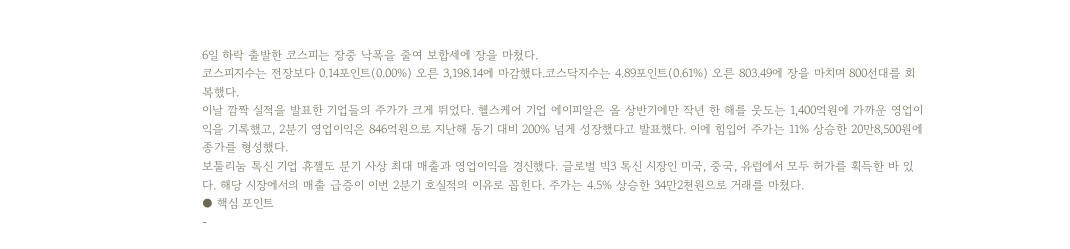6일 하락 출발한 코스피는 장중 낙폭을 줄여 보합세에 장을 마쳤다.
코스피지수는 전장보다 0.14포인트(0.00%) 오른 3,198.14에 마감했다.코스닥지수는 4.89포인트(0.61%) 오른 803.49에 장을 마치며 800선대를 회복했다.
이날 깜짝 실적을 발표한 기업들의 주가가 크게 뛰었다. 헬스케어 기업 에이피알은 올 상반기에만 작년 한 해를 웃도는 1,400억원에 가까운 영업이익을 기록했고, 2분기 영업이익은 846억원으로 지난해 동기 대비 200% 넘게 성장했다고 발표했다. 이에 힘입어 주가는 11% 상승한 20만8,500원에 종가를 형성했다.
보툴리눔 톡신 기업 휴젤도 분기 사상 최대 매출과 영업이익을 경신했다. 글로벌 빅3 톡신 시장인 미국, 중국, 유럽에서 모두 허가를 획득한 바 있다. 해당 시장에서의 매출 급증이 이번 2분기 호실적의 이유로 꼽힌다. 주가는 4.5% 상승한 34만2천원으로 거래를 마쳤다.
● 핵심 포인트
-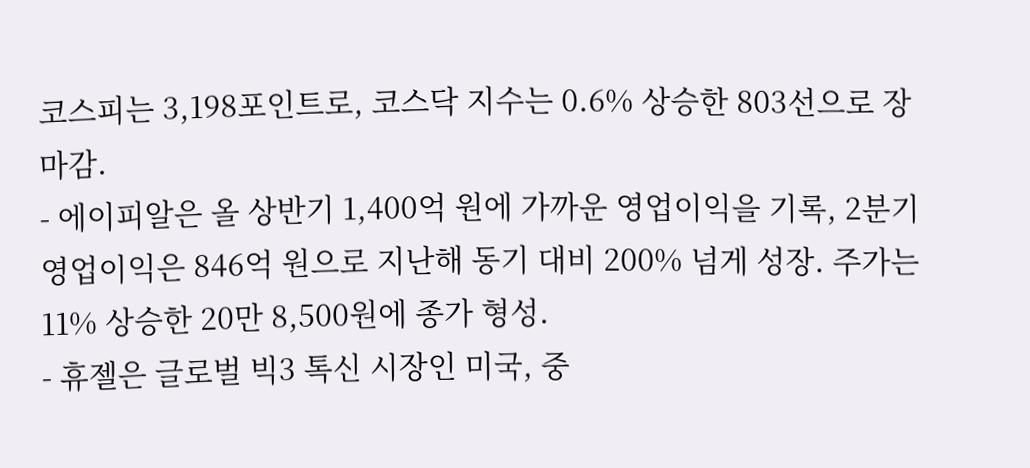코스피는 3,198포인트로, 코스닥 지수는 0.6% 상승한 803선으로 장 마감.
- 에이피알은 올 상반기 1,400억 원에 가까운 영업이익을 기록, 2분기 영업이익은 846억 원으로 지난해 동기 대비 200% 넘게 성장. 주가는 11% 상승한 20만 8,500원에 종가 형성.
- 휴젤은 글로벌 빅3 톡신 시장인 미국, 중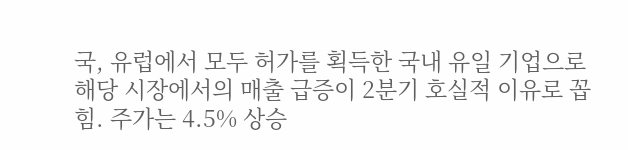국, 유럽에서 모두 허가를 획득한 국내 유일 기업으로 해당 시장에서의 매출 급증이 2분기 호실적 이유로 꼽힘. 주가는 4.5% 상승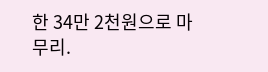한 34만 2천원으로 마무리.